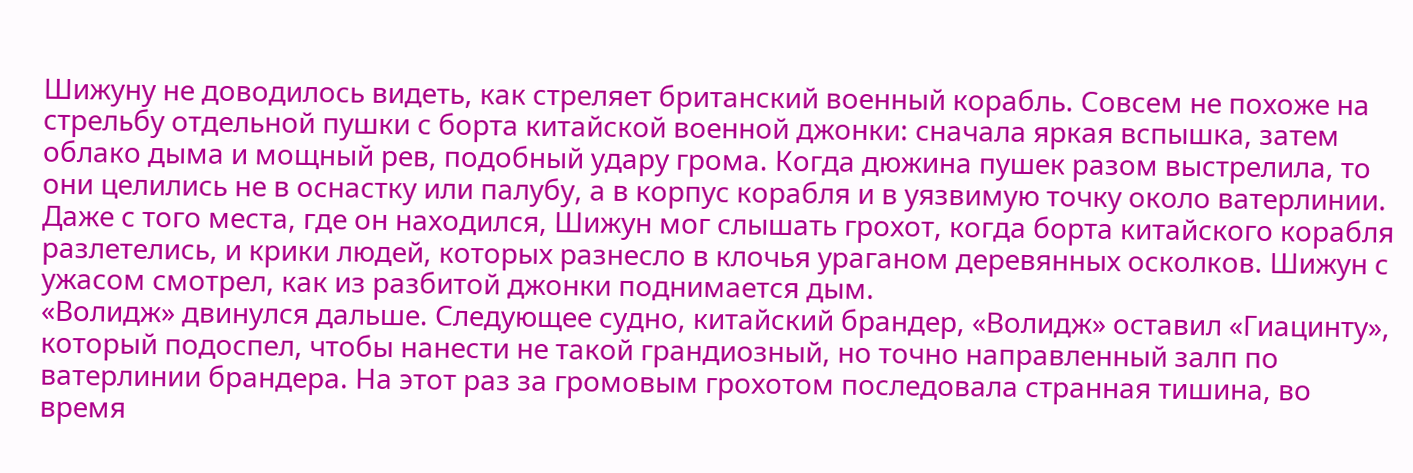Шижуну не доводилось видеть, как стреляет британский военный корабль. Совсем не похоже на стрельбу отдельной пушки с борта китайской военной джонки: сначала яркая вспышка, затем облако дыма и мощный рев, подобный удару грома. Когда дюжина пушек разом выстрелила, то они целились не в оснастку или палубу, а в корпус корабля и в уязвимую точку около ватерлинии.
Даже с того места, где он находился, Шижун мог слышать грохот, когда борта китайского корабля разлетелись, и крики людей, которых разнесло в клочья ураганом деревянных осколков. Шижун с ужасом смотрел, как из разбитой джонки поднимается дым.
«Волидж» двинулся дальше. Следующее судно, китайский брандер, «Волидж» оставил «Гиацинту», который подоспел, чтобы нанести не такой грандиозный, но точно направленный залп по ватерлинии брандера. На этот раз за громовым грохотом последовала странная тишина, во время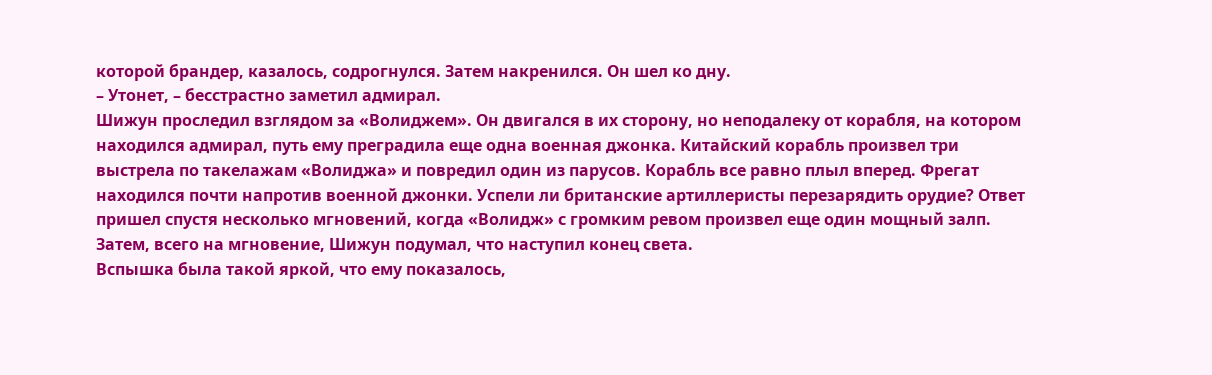которой брандер, казалось, содрогнулся. Затем накренился. Он шел ко дну.
– Утонет, – бесстрастно заметил адмирал.
Шижун проследил взглядом за «Волиджем». Он двигался в их сторону, но неподалеку от корабля, на котором находился адмирал, путь ему преградила еще одна военная джонка. Китайский корабль произвел три выстрела по такелажам «Волиджа» и повредил один из парусов. Корабль все равно плыл вперед. Фрегат находился почти напротив военной джонки. Успели ли британские артиллеристы перезарядить орудие? Ответ пришел спустя несколько мгновений, когда «Волидж» с громким ревом произвел еще один мощный залп.
Затем, всего на мгновение, Шижун подумал, что наступил конец света.
Вспышка была такой яркой, что ему показалось,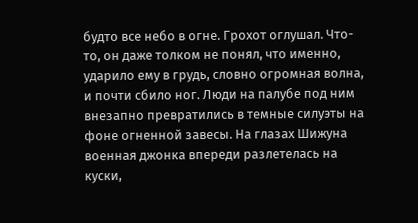будто все небо в огне. Грохот оглушал. Что-то, он даже толком не понял, что именно, ударило ему в грудь, словно огромная волна, и почти сбило ног. Люди на палубе под ним внезапно превратились в темные силуэты на фоне огненной завесы. На глазах Шижуна военная джонка впереди разлетелась на куски,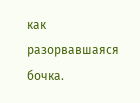как разорвавшаяся бочка.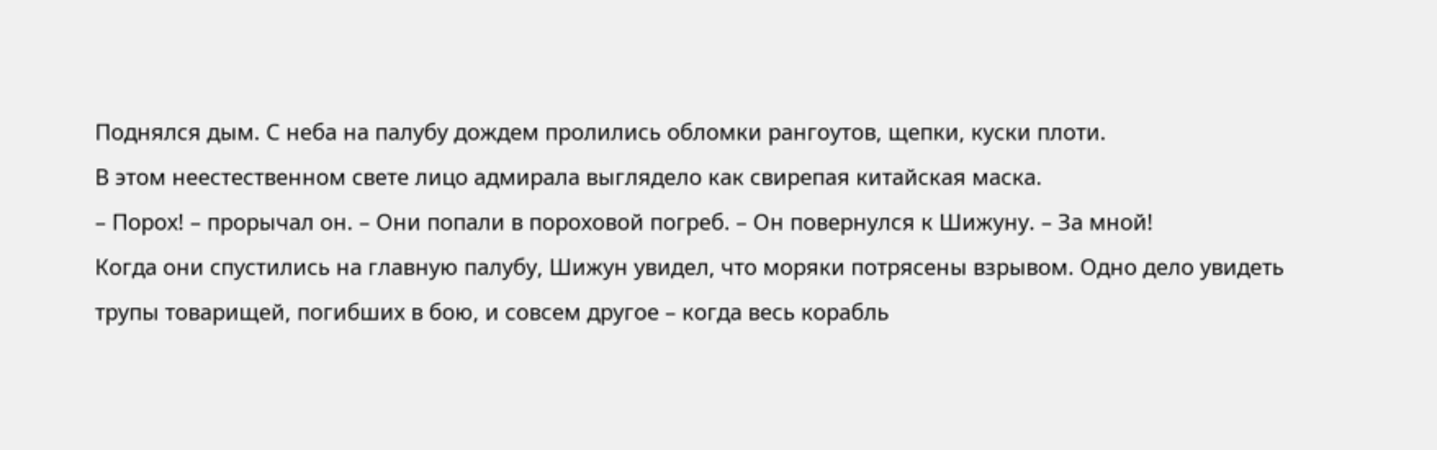Поднялся дым. С неба на палубу дождем пролились обломки рангоутов, щепки, куски плоти.
В этом неестественном свете лицо адмирала выглядело как свирепая китайская маска.
– Порох! – прорычал он. – Они попали в пороховой погреб. – Он повернулся к Шижуну. – За мной!
Когда они спустились на главную палубу, Шижун увидел, что моряки потрясены взрывом. Одно дело увидеть трупы товарищей, погибших в бою, и совсем другое – когда весь корабль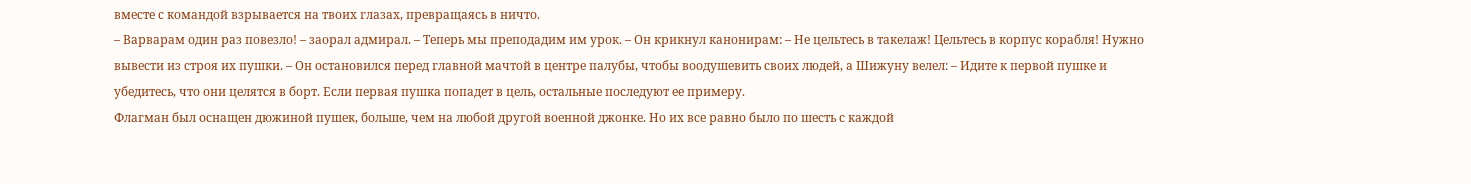вместе с командой взрывается на твоих глазах, превращаясь в ничто.
– Варварам один раз повезло! – заорал адмирал. – Теперь мы преподадим им урок. – Он крикнул канонирам: – Не цельтесь в такелаж! Цельтесь в корпус корабля! Нужно вывести из строя их пушки. – Он остановился перед главной мачтой в центре палубы, чтобы воодушевить своих людей, а Шижуну велел: – Идите к первой пушке и убедитесь, что они целятся в борт. Если первая пушка попадет в цель, остальные последуют ее примеру.
Флагман был оснащен дюжиной пушек, больше, чем на любой другой военной джонке. Но их все равно было по шесть с каждой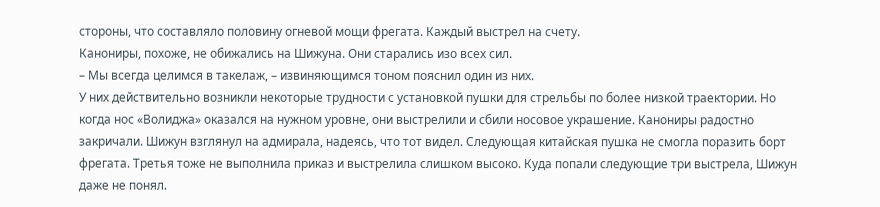стороны, что составляло половину огневой мощи фрегата. Каждый выстрел на счету.
Канониры, похоже, не обижались на Шижуна. Они старались изо всех сил.
– Мы всегда целимся в такелаж, – извиняющимся тоном пояснил один из них.
У них действительно возникли некоторые трудности с установкой пушки для стрельбы по более низкой траектории. Но когда нос «Волиджа» оказался на нужном уровне, они выстрелили и сбили носовое украшение. Канониры радостно закричали. Шижун взглянул на адмирала, надеясь, что тот видел. Следующая китайская пушка не смогла поразить борт фрегата. Третья тоже не выполнила приказ и выстрелила слишком высоко. Куда попали следующие три выстрела, Шижун даже не понял.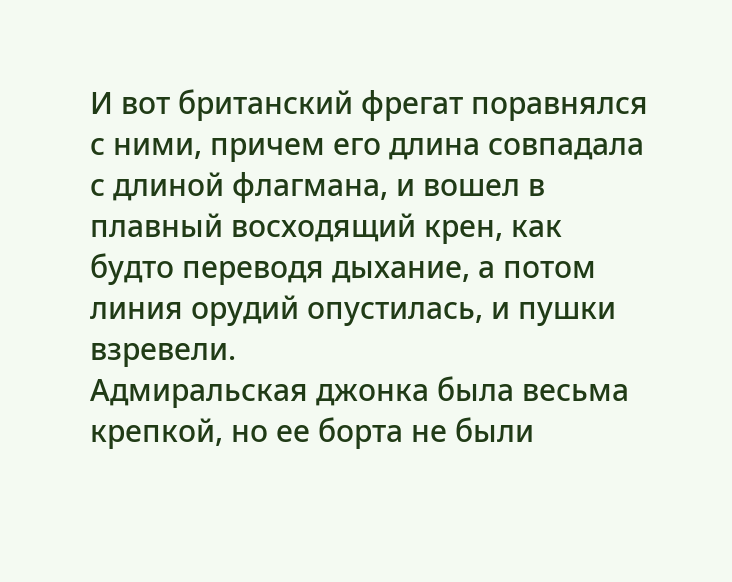И вот британский фрегат поравнялся с ними, причем его длина совпадала с длиной флагмана, и вошел в плавный восходящий крен, как будто переводя дыхание, а потом линия орудий опустилась, и пушки взревели.
Адмиральская джонка была весьма крепкой, но ее борта не были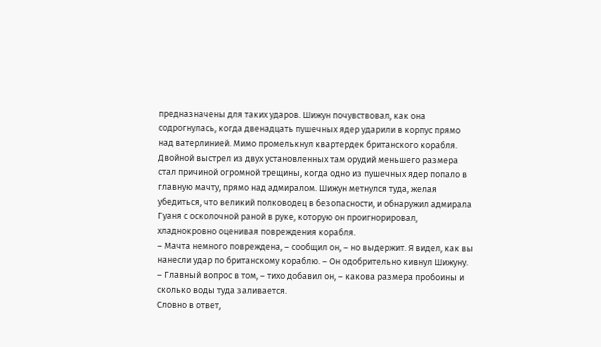предназначены для таких ударов. Шижун почувствовал, как она содрогнулась, когда двенадцать пушечных ядер ударили в корпус прямо над ватерлинией. Мимо промелькнул квартердек британского корабля. Двойной выстрел из двух установленных там орудий меньшего размера стал причиной огромной трещины, когда одно из пушечных ядер попало в главную мачту, прямо над адмиралом. Шижун метнулся туда, желая убедиться, что великий полководец в безопасности, и обнаружил адмирала Гуаня с осколочной раной в руке, которую он проигнорировал, хладнокровно оценивая повреждения корабля.
– Мачта немного повреждена, – сообщил он, – но выдержит. Я видел, как вы нанесли удар по британскому кораблю. – Он одобрительно кивнул Шижуну. – Главный вопрос в том, – тихо добавил он, – какова размера пробоины и сколько воды туда заливается.
Словно в ответ,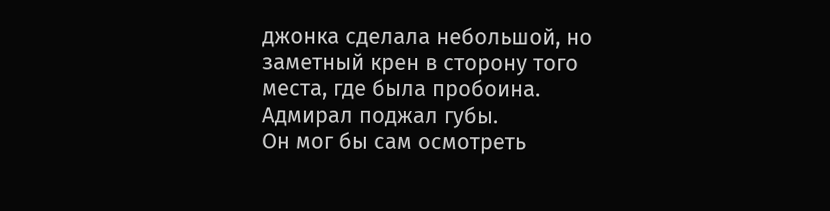джонка сделала небольшой, но заметный крен в сторону того места, где была пробоина. Адмирал поджал губы.
Он мог бы сам осмотреть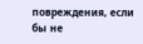повреждения, если бы не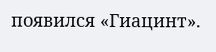появился «Гиацинт».